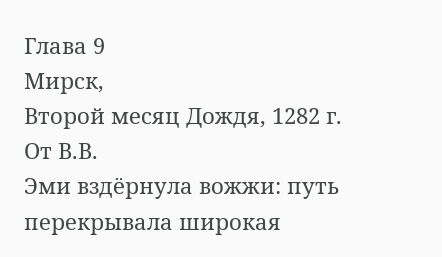Глава 9
Мирск,
Второй месяц Дождя, 1282 г. От В.В.
Эми вздёрнула вожжи: путь перекрывала широкая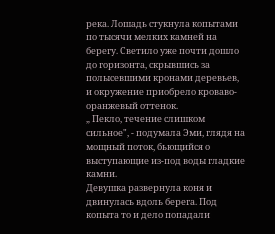река. Лошадь стукнула копытами по тысячи мелких камней на берегу. Светило уже почти дошло до горизонта, скрывшись за полысевшими кронами деревьев, и окружение приобрело кроваво-оранжевый оттенок.
„ Пекло, течение слишком сильное", - подумала Эми, глядя на мощный поток, бьющийся о выступающие из-под воды гладкие камни.
Девушка развернула коня и двинулась вдоль берега. Под копыта то и дело попадали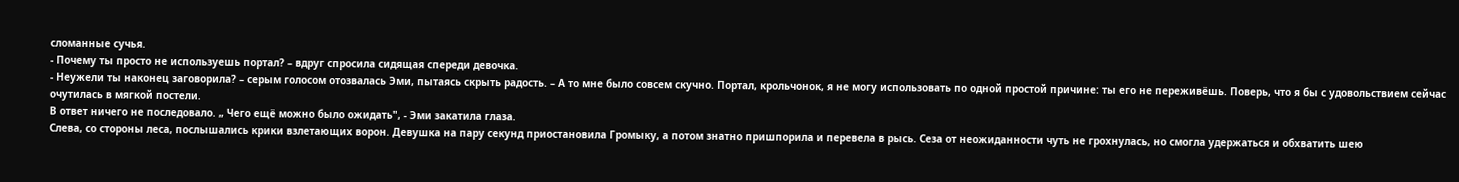сломанные сучья.
- Почему ты просто не используешь портал? – вдруг спросила сидящая спереди девочка.
- Неужели ты наконец заговорила? – серым голосом отозвалась Эми, пытаясь скрыть радость. – А то мне было совсем скучно. Портал, крольчонок, я не могу использовать по одной простой причине: ты его не переживёшь. Поверь, что я бы с удовольствием сейчас очутилась в мягкой постели.
В ответ ничего не последовало. „ Чего ещё можно было ожидать", - Эми закатила глаза.
Слева, со стороны леса, послышались крики взлетающих ворон. Девушка на пару секунд приостановила Громыку, а потом знатно пришпорила и перевела в рысь. Сеза от неожиданности чуть не грохнулась, но смогла удержаться и обхватить шею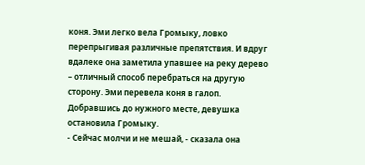коня. Эми легко вела Громыку, ловко перепрыгивая различные препятствия. И вдруг вдалеке она заметила упавшее на реку дерево – отличный способ перебраться на другую сторону. Эми перевела коня в галоп.
Добравшись до нужного месте, девушка остановила Громыку.
- Сейчас молчи и не мешай, - сказала она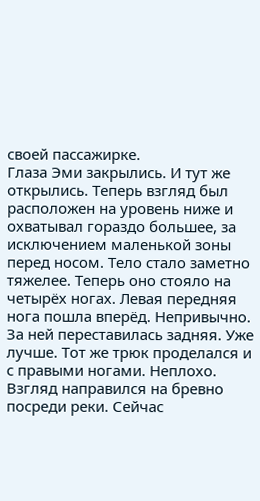своей пассажирке.
Глаза Эми закрылись. И тут же открылись. Теперь взгляд был расположен на уровень ниже и охватывал гораздо большее, за исключением маленькой зоны перед носом. Тело стало заметно тяжелее. Теперь оно стояло на четырёх ногах. Левая передняя нога пошла вперёд. Непривычно. За ней переставилась задняя. Уже лучше. Тот же трюк проделался и с правыми ногами. Неплохо. Взгляд направился на бревно посреди реки. Сейчас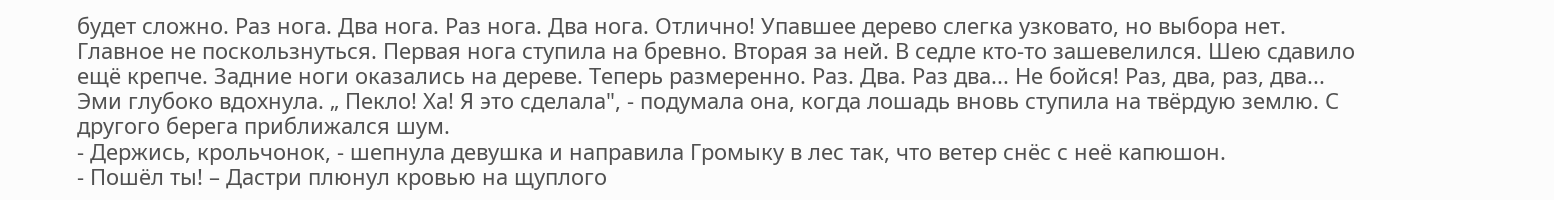будет сложно. Раз нога. Два нога. Раз нога. Два нога. Отлично! Упавшее дерево слегка узковато, но выбора нет. Главное не поскользнуться. Первая нога ступила на бревно. Вторая за ней. В седле кто-то зашевелился. Шею сдавило ещё крепче. Задние ноги оказались на дереве. Теперь размеренно. Раз. Два. Раз два... Не бойся! Раз, два, раз, два...
Эми глубоко вдохнула. „ Пекло! Ха! Я это сделала", - подумала она, когда лошадь вновь ступила на твёрдую землю. С другого берега приближался шум.
- Держись, крольчонок, - шепнула девушка и направила Громыку в лес так, что ветер снёс с неё капюшон.
- Пошёл ты! – Дастри плюнул кровью на щуплого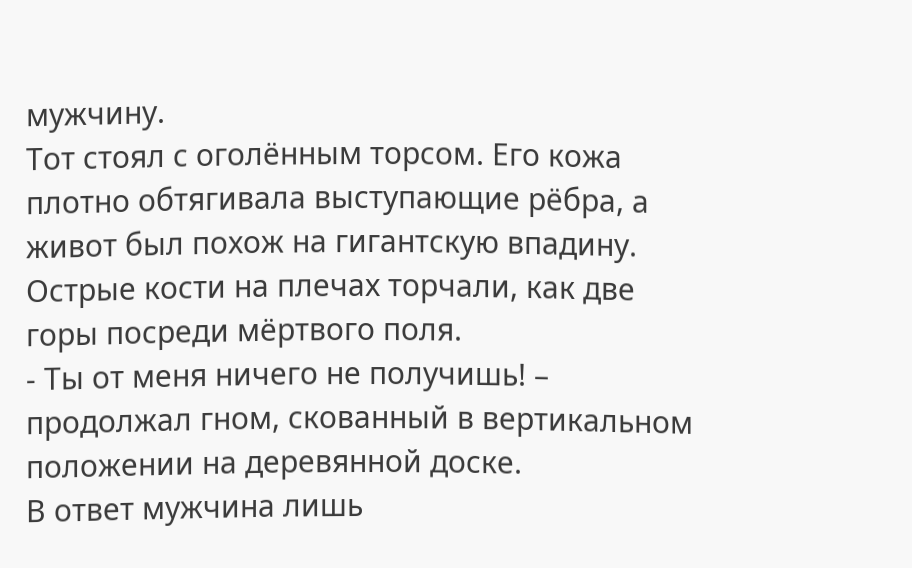мужчину.
Тот стоял с оголённым торсом. Его кожа плотно обтягивала выступающие рёбра, а живот был похож на гигантскую впадину. Острые кости на плечах торчали, как две горы посреди мёртвого поля.
- Ты от меня ничего не получишь! – продолжал гном, скованный в вертикальном положении на деревянной доске.
В ответ мужчина лишь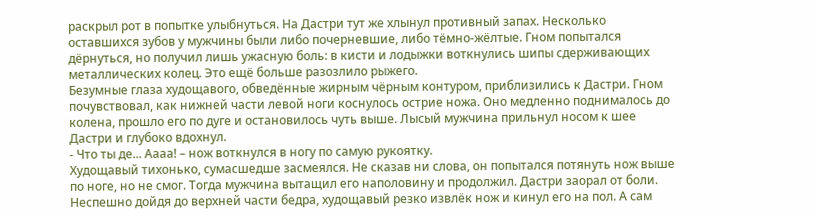раскрыл рот в попытке улыбнуться. На Дастри тут же хлынул противный запах. Несколько оставшихся зубов у мужчины были либо почерневшие, либо тёмно-жёлтые. Гном попытался дёрнуться, но получил лишь ужасную боль: в кисти и лодыжки воткнулись шипы сдерживающих металлических колец. Это ещё больше разозлило рыжего.
Безумные глаза худощавого, обведённые жирным чёрным контуром, приблизились к Дастри. Гном почувствовал, как нижней части левой ноги коснулось острие ножа. Оно медленно поднималось до колена, прошло его по дуге и остановилось чуть выше. Лысый мужчина прильнул носом к шее Дастри и глубоко вдохнул.
- Что ты де... Аааа! – нож воткнулся в ногу по самую рукоятку.
Худощавый тихонько, сумасшедше засмеялся. Не сказав ни слова, он попытался потянуть нож выше по ноге, но не смог. Тогда мужчина вытащил его наполовину и продолжил. Дастри заорал от боли. Неспешно дойдя до верхней части бедра, худощавый резко извлёк нож и кинул его на пол. А сам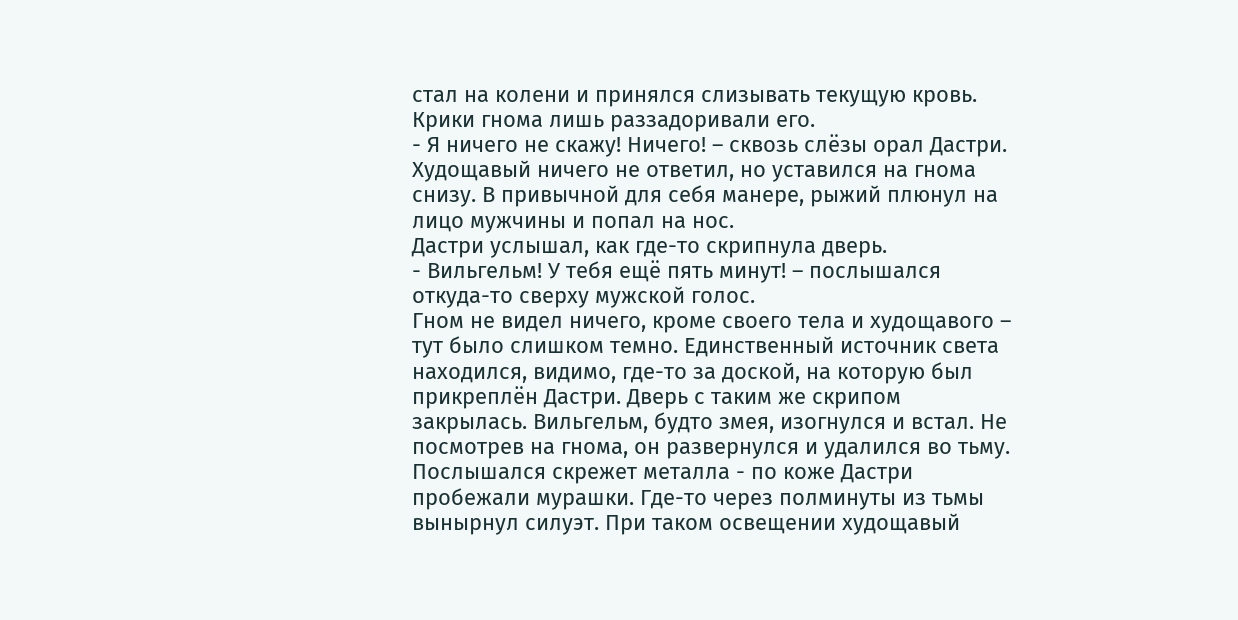стал на колени и принялся слизывать текущую кровь. Крики гнома лишь раззадоривали его.
- Я ничего не скажу! Ничего! – сквозь слёзы орал Дастри.
Худощавый ничего не ответил, но уставился на гнома снизу. В привычной для себя манере, рыжий плюнул на лицо мужчины и попал на нос.
Дастри услышал, как где-то скрипнула дверь.
- Вильгельм! У тебя ещё пять минут! – послышался откуда-то сверху мужской голос.
Гном не видел ничего, кроме своего тела и худощавого – тут было слишком темно. Единственный источник света находился, видимо, где-то за доской, на которую был прикреплён Дастри. Дверь с таким же скрипом закрылась. Вильгельм, будто змея, изогнулся и встал. Не посмотрев на гнома, он развернулся и удалился во тьму. Послышался скрежет металла - по коже Дастри пробежали мурашки. Где-то через полминуты из тьмы вынырнул силуэт. При таком освещении худощавый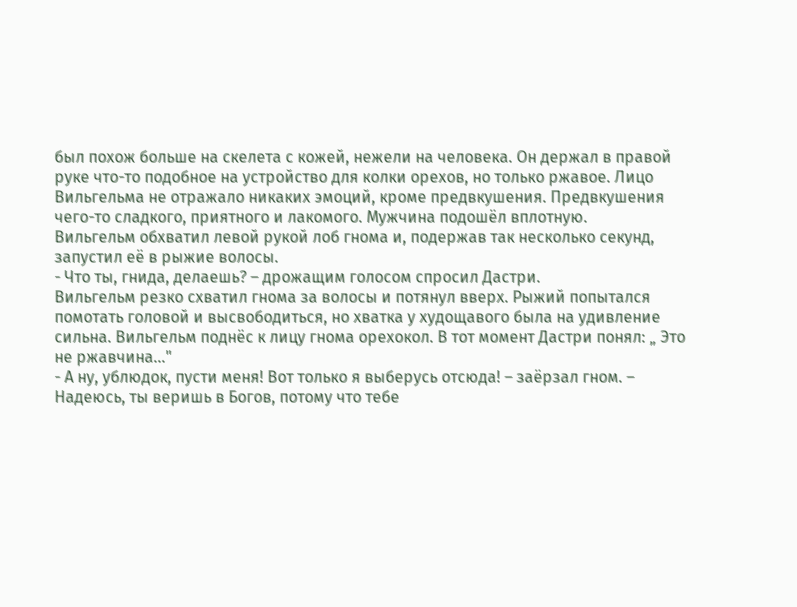был похож больше на скелета с кожей, нежели на человека. Он держал в правой руке что-то подобное на устройство для колки орехов, но только ржавое. Лицо Вильгельма не отражало никаких эмоций, кроме предвкушения. Предвкушения чего-то сладкого, приятного и лакомого. Мужчина подошёл вплотную.
Вильгельм обхватил левой рукой лоб гнома и, подержав так несколько секунд, запустил её в рыжие волосы.
- Что ты, гнида, делаешь? – дрожащим голосом спросил Дастри.
Вильгельм резко схватил гнома за волосы и потянул вверх. Рыжий попытался помотать головой и высвободиться, но хватка у худощавого была на удивление сильна. Вильгельм поднёс к лицу гнома орехокол. В тот момент Дастри понял: „ Это не ржавчина..."
- А ну, ублюдок, пусти меня! Вот только я выберусь отсюда! – заёрзал гном. – Надеюсь, ты веришь в Богов, потому что тебе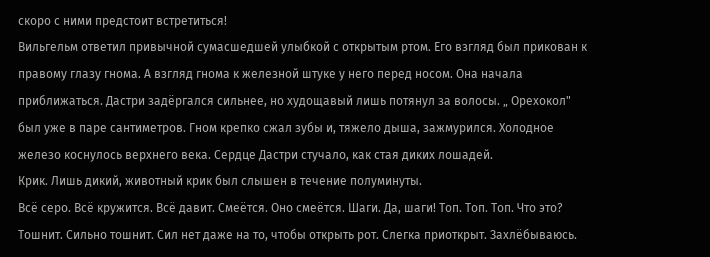скоро с ними предстоит встретиться!
Вильгельм ответил привычной сумасшедшей улыбкой с открытым ртом. Его взгляд был прикован к правому глазу гнома. А взгляд гнома к железной штуке у него перед носом. Она начала приближаться. Дастри задёргался сильнее, но худощавый лишь потянул за волосы. „ Орехокол" был уже в паре сантиметров. Гном крепко сжал зубы и, тяжело дыша, зажмурился. Холодное железо коснулось верхнего века. Сердце Дастри стучало, как стая диких лошадей.
Крик. Лишь дикий, животный крик был слышен в течение полуминуты.
Всё серо. Всё кружится. Всё давит. Смеётся. Оно смеётся. Шаги. Да, шаги! Топ. Топ. Топ. Что это? Тошнит. Сильно тошнит. Сил нет даже на то, чтобы открыть рот. Слегка приоткрыт. Захлёбываюсь.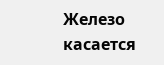Железо касается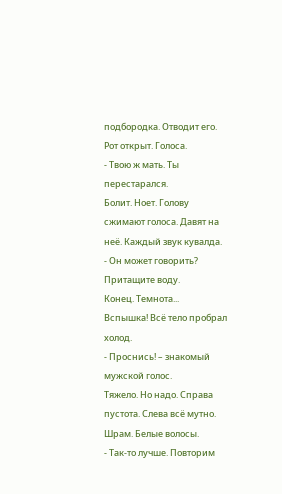подбородка. Отводит его. Рот открыт. Голоса.
- Твою ж мать. Ты перестарался.
Болит. Ноет. Голову сжимают голоса. Давят на неё. Каждый звук кувалда.
- Он может говорить? Притащите воду.
Конец. Темнота...
Вспышка! Всё тело пробрал холод.
- Проснись! – знакомый мужской голос.
Тяжело. Но надо. Справа пустота. Слева всё мутно. Шрам. Белые волосы.
- Так-то лучше. Повторим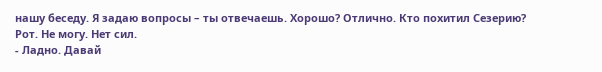нашу беседу. Я задаю вопросы – ты отвечаешь. Хорошо? Отлично. Кто похитил Сезерию?
Рот. Не могу. Нет сил.
- Ладно. Давай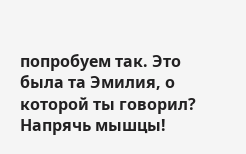попробуем так. Это была та Эмилия, о которой ты говорил?
Напрячь мышцы!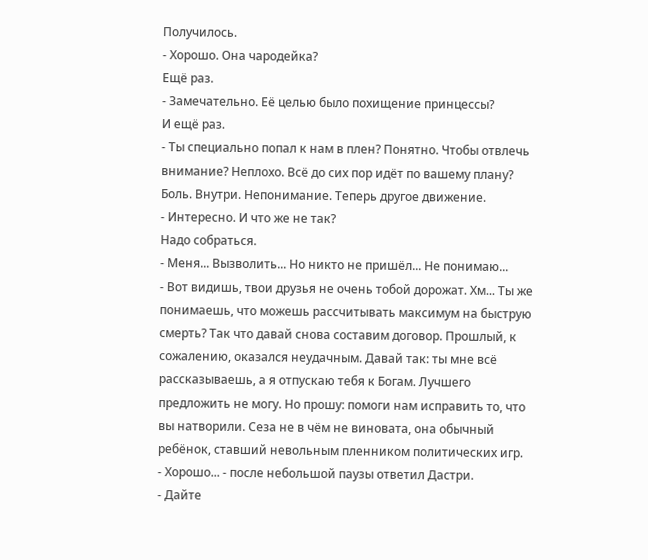Получилось.
- Хорошо. Она чародейка?
Ещё раз.
- Замечательно. Её целью было похищение принцессы?
И ещё раз.
- Ты специально попал к нам в плен? Понятно. Чтобы отвлечь внимание? Неплохо. Всё до сих пор идёт по вашему плану?
Боль. Внутри. Непонимание. Теперь другое движение.
- Интересно. И что же не так?
Надо собраться.
- Меня... Вызволить... Но никто не пришёл... Не понимаю...
- Вот видишь, твои друзья не очень тобой дорожат. Хм... Ты же понимаешь, что можешь рассчитывать максимум на быструю смерть? Так что давай снова составим договор. Прошлый, к сожалению, оказался неудачным. Давай так: ты мне всё рассказываешь, а я отпускаю тебя к Богам. Лучшего предложить не могу. Но прошу: помоги нам исправить то, что вы натворили. Сеза не в чём не виновата, она обычный ребёнок, ставший невольным пленником политических игр.
- Хорошо... - после небольшой паузы ответил Дастри.
- Дайте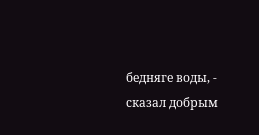бедняге воды, - сказал добрым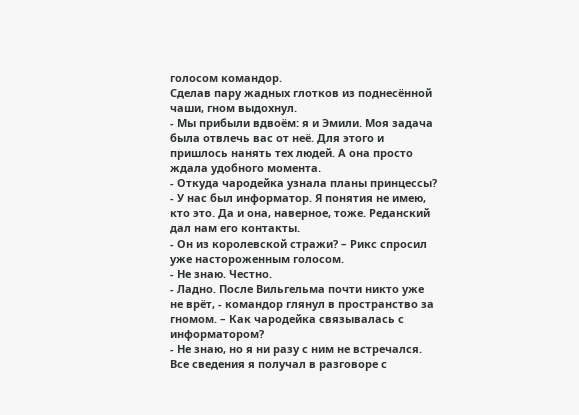голосом командор.
Сделав пару жадных глотков из поднесённой чаши, гном выдохнул.
- Мы прибыли вдвоём: я и Эмили. Моя задача была отвлечь вас от неё. Для этого и пришлось нанять тех людей. А она просто ждала удобного момента.
- Откуда чародейка узнала планы принцессы?
- У нас был информатор. Я понятия не имею, кто это. Да и она, наверное, тоже. Реданский дал нам его контакты.
- Он из королевской стражи? – Рикс спросил уже настороженным голосом.
- Не знаю. Честно.
- Ладно. После Вильгельма почти никто уже не врёт, - командор глянул в пространство за гномом. – Как чародейка связывалась с информатором?
- Не знаю, но я ни разу с ним не встречался. Все сведения я получал в разговоре с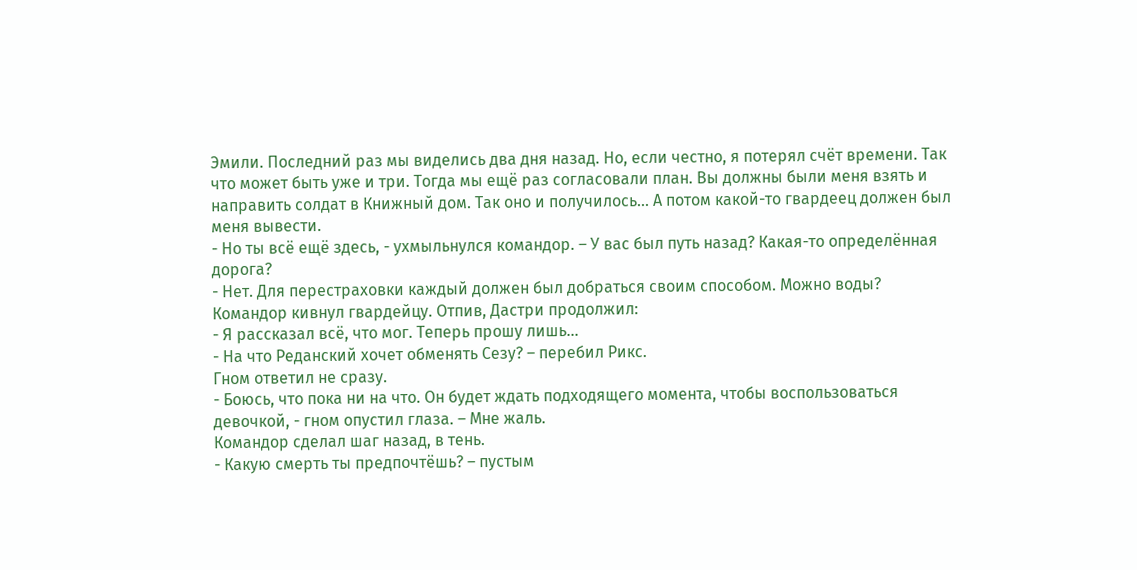Эмили. Последний раз мы виделись два дня назад. Но, если честно, я потерял счёт времени. Так что может быть уже и три. Тогда мы ещё раз согласовали план. Вы должны были меня взять и направить солдат в Книжный дом. Так оно и получилось... А потом какой-то гвардеец должен был меня вывести.
- Но ты всё ещё здесь, - ухмыльнулся командор. – У вас был путь назад? Какая-то определённая дорога?
- Нет. Для перестраховки каждый должен был добраться своим способом. Можно воды?
Командор кивнул гвардейцу. Отпив, Дастри продолжил:
- Я рассказал всё, что мог. Теперь прошу лишь...
- На что Реданский хочет обменять Сезу? – перебил Рикс.
Гном ответил не сразу.
- Боюсь, что пока ни на что. Он будет ждать подходящего момента, чтобы воспользоваться девочкой, - гном опустил глаза. – Мне жаль.
Командор сделал шаг назад, в тень.
- Какую смерть ты предпочтёшь? – пустым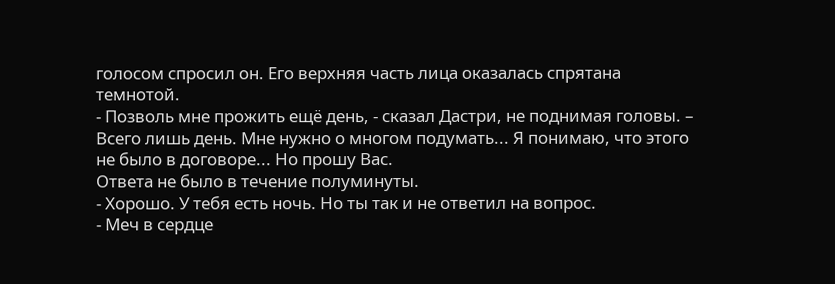голосом спросил он. Его верхняя часть лица оказалась спрятана темнотой.
- Позволь мне прожить ещё день, - сказал Дастри, не поднимая головы. – Всего лишь день. Мне нужно о многом подумать... Я понимаю, что этого не было в договоре... Но прошу Вас.
Ответа не было в течение полуминуты.
- Хорошо. У тебя есть ночь. Но ты так и не ответил на вопрос.
- Меч в сердце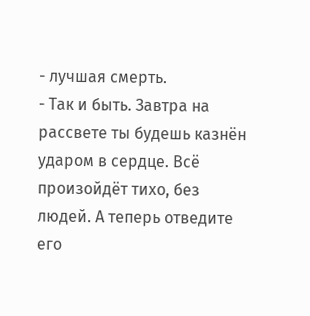- лучшая смерть.
- Так и быть. Завтра на рассвете ты будешь казнён ударом в сердце. Всё произойдёт тихо, без людей. А теперь отведите его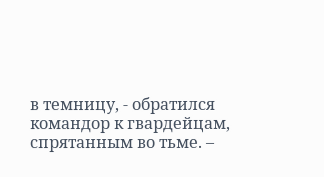в темницу, - обратился командор к гвардейцам, спрятанным во тьме. –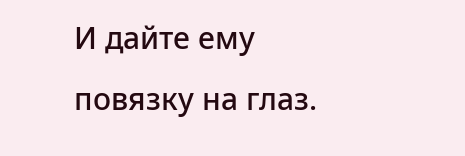И дайте ему повязку на глаз.